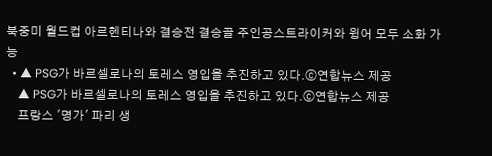북중미 월드컵 아르헨티나와 결승전 결승골 주인공스트라이커와 윙어 모두 소화 가능
  • ▲ PSG가 바르셀로나의 토레스 영입을 추진하고 있다.ⓒ연합뉴스 제공
    ▲ PSG가 바르셀로나의 토레스 영입을 추진하고 있다.ⓒ연합뉴스 제공
    프랑스 '명가' 파리 생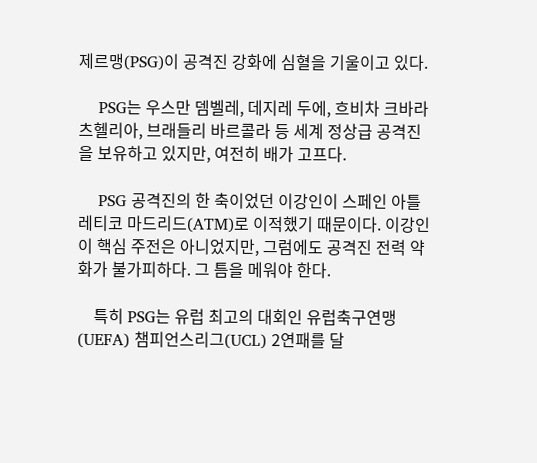제르맹(PSG)이 공격진 강화에 심혈을 기울이고 있다.

    PSG는 우스만 뎀벨레, 데지레 두에, 흐비차 크바라츠헬리아, 브래들리 바르콜라 등 세계 정상급 공격진을 보유하고 있지만, 여전히 배가 고프다.

    PSG 공격진의 한 축이었던 이강인이 스페인 아틀레티코 마드리드(ATM)로 이적했기 때문이다. 이강인이 핵심 주전은 아니었지만, 그럼에도 공격진 전력 약화가 불가피하다. 그 틈을 메워야 한다.

    특히 PSG는 유럽 최고의 대회인 유럽축구연맹(UEFA) 챔피언스리그(UCL) 2연패를 달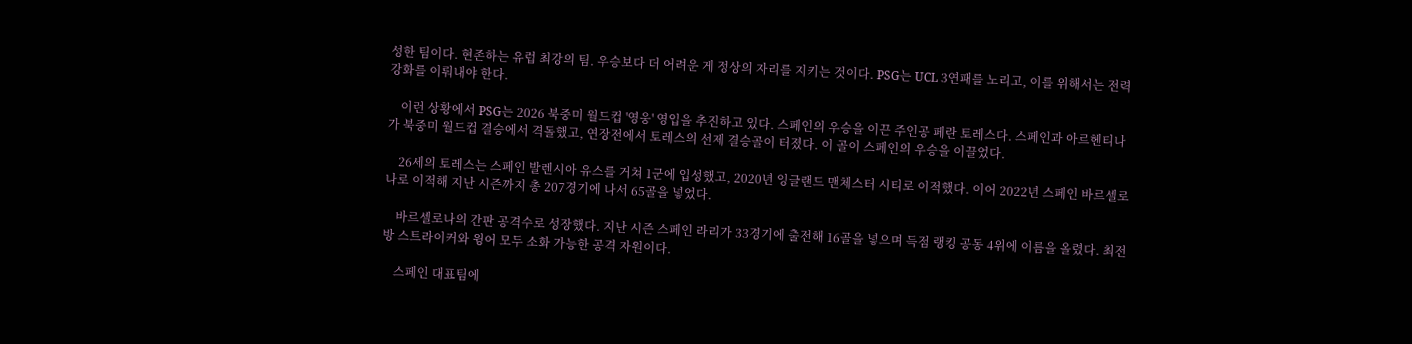성한 팀이다. 현존하는 유럽 최강의 팀. 우승보다 더 어려운 게 정상의 자리를 지키는 것이다. PSG는 UCL 3연패를 노리고, 이를 위해서는 전력 강화를 이뤄내야 한다.

    이런 상황에서 PSG는 2026 북중미 월드컵 '영웅' 영입을 추진하고 있다. 스페인의 우승을 이끈 주인공 페란 토레스다. 스페인과 아르헨티나가 북중미 월드컵 결승에서 격돌했고, 연장전에서 토레스의 선제 결승골이 터졌다. 이 골이 스페인의 우승을 이끌었다.

    26세의 토레스는 스페인 발렌시아 유스를 거쳐 1군에 입성했고, 2020년 잉글랜드 맨체스터 시티로 이적했다. 이어 2022년 스페인 바르셀로나로 이적해 지난 시즌까지 총 207경기에 나서 65골을 넣었다.

    바르셀로나의 간판 공격수로 성장했다. 지난 시즌 스페인 라리가 33경기에 출전해 16골을 넣으며 득점 랭킹 공동 4위에 이름을 올렸다. 최전방 스트라이커와 윙어 모두 소화 가능한 공격 자원이다.

    스페인 대표팀에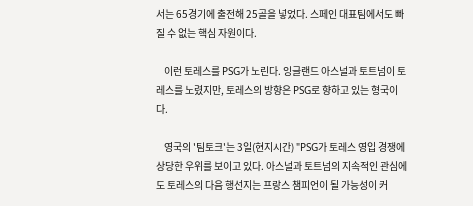서는 65경기에 출전해 25골을 넣었다. 스페인 대표팀에서도 빠질 수 없는 핵심 자원이다.

    이런 토레스를 PSG가 노린다. 잉글랜드 아스널과 토트넘이 토레스를 노렸지만, 토레스의 방향은 PSG로 향하고 있는 형국이다.

    영국의 '팀토크'는 3일(현지시간) "PSG가 토레스 영입 경쟁에 상당한 우위를 보이고 있다. 아스널과 토트넘의 지속적인 관심에도 토레스의 다음 행선지는 프랑스 챔피언이 될 가능성이 커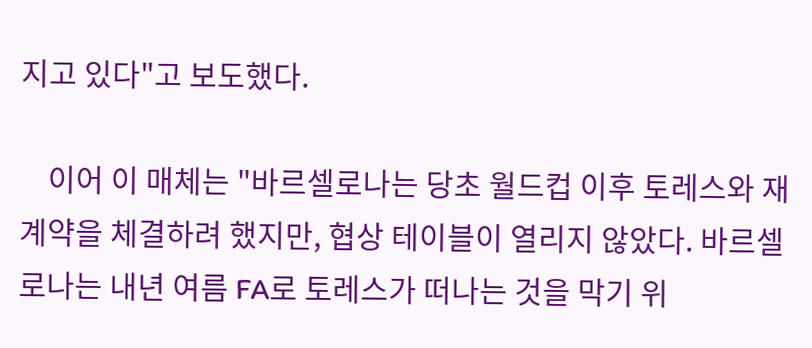지고 있다"고 보도했다.

    이어 이 매체는 "바르셀로나는 당초 월드컵 이후 토레스와 재계약을 체결하려 했지만, 협상 테이블이 열리지 않았다. 바르셀로나는 내년 여름 FA로 토레스가 떠나는 것을 막기 위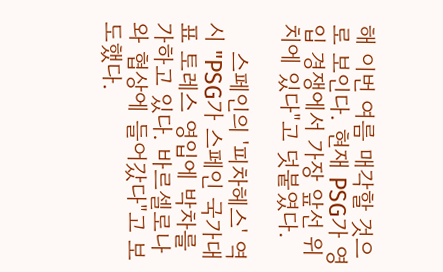해 이번 여름 매각할 것으로 보인다. 현재 PSG가 영입 경쟁에서 가장 앞선 위치에 있다"고 덧붙였다.

    스페인의 '피차헤스' 역시 "PSG가 스페인 국가대표 토레스 영입에 박차를 가하고 있다. 바르셀로나와 협상에 들어갔다"고 보도했다.